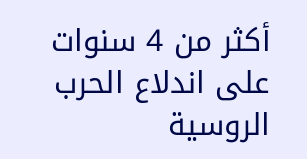أكثر من 4 سنوات على اندلاع الحرب الروسية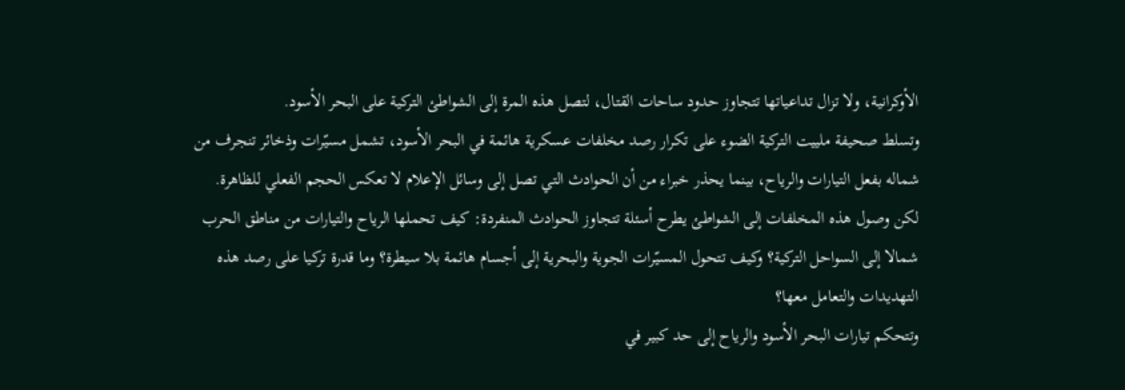الأوكرانية، ولا تزال تداعياتها تتجاوز حدود ساحات القتال، لتصل هذه المرة إلى الشواطئ التركية على البحر الأسود.
وتسلط صحيفة ملييت التركية الضوء على تكرار رصد مخلفات عسكرية هائمة في البحر الأسود، تشمل مسيّرات وذخائر تنجرف من شماله بفعل التيارات والرياح، بينما يحذر خبراء من أن الحوادث التي تصل إلى وسائل الإعلام لا تعكس الحجم الفعلي للظاهرة.
لكن وصول هذه المخلفات إلى الشواطئ يطرح أسئلة تتجاوز الحوادث المنفردة: كيف تحملها الرياح والتيارات من مناطق الحرب شمالا إلى السواحل التركية؟ وكيف تتحول المسيّرات الجوية والبحرية إلى أجسام هائمة بلا سيطرة؟ وما قدرة تركيا على رصد هذه التهديدات والتعامل معها؟
وتتحكم تيارات البحر الأسود والرياح إلى حد كبير في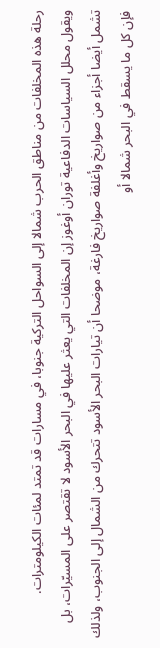رحلة هذه المخلفات من مناطق الحرب شمالا إلى السواحل التركية جنوبا، في مسارات قد تمتد لمئات الكيلومترات.
ويقول محلل السياسات الدفاعية توران أوغوز إن المخلفات التي يعثر عليها في البحر الأسود لا تقتصر على المسيّرات، بل تشمل أيضا أجزاء من صواريخ وأغلفة صواريخ فارغة، موضحا أن تيارات البحر الأسود تتحرك من الشمال إلى الجنوب، ولذلك فإن كل ما يسقط في البحر شمالا أو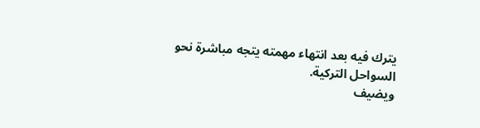يترك فيه بعد انتهاء مهمته يتجه مباشرة نحو السواحل التركية.
ويضيف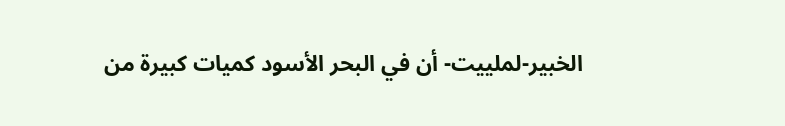الخبير-لملييت- أن في البحر الأسود كميات كبيرة من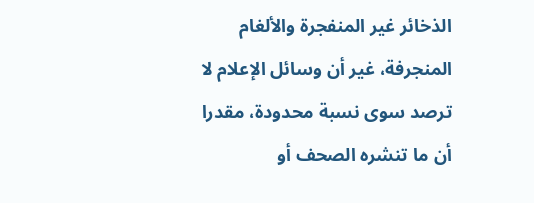الذخائر غير المنفجرة والألغام المنجرفة، غير أن وسائل الإعلام لا ترصد سوى نسبة محدودة، مقدرا أن ما تنشره الصحف أو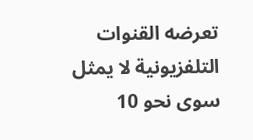تعرضه القنوات التلفزيونية لا يمثل سوى نحو 10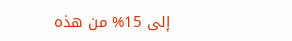إلى 15% من هذه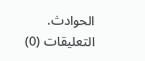الحوادث.
التعليقات (0)